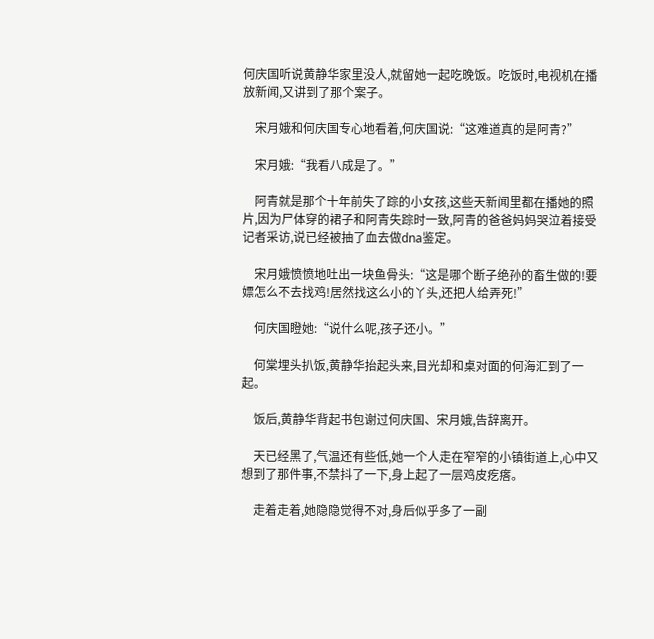何庆国听说黄静华家里没人,就留她一起吃晚饭。吃饭时,电视机在播放新闻,又讲到了那个案子。

    宋月娥和何庆国专心地看着,何庆国说:“这难道真的是阿青?”

    宋月娥:“我看八成是了。”

    阿青就是那个十年前失了踪的小女孩,这些天新闻里都在播她的照片,因为尸体穿的裙子和阿青失踪时一致,阿青的爸爸妈妈哭泣着接受记者采访,说已经被抽了血去做dna鉴定。

    宋月娥愤愤地吐出一块鱼骨头:“这是哪个断子绝孙的畜生做的!要嫖怎么不去找鸡!居然找这么小的丫头,还把人给弄死!”

    何庆国瞪她:“说什么呢,孩子还小。”

    何棠埋头扒饭,黄静华抬起头来,目光却和桌对面的何海汇到了一起。

    饭后,黄静华背起书包谢过何庆国、宋月娥,告辞离开。

    天已经黑了,气温还有些低,她一个人走在窄窄的小镇街道上,心中又想到了那件事,不禁抖了一下,身上起了一层鸡皮疙瘩。

    走着走着,她隐隐觉得不对,身后似乎多了一副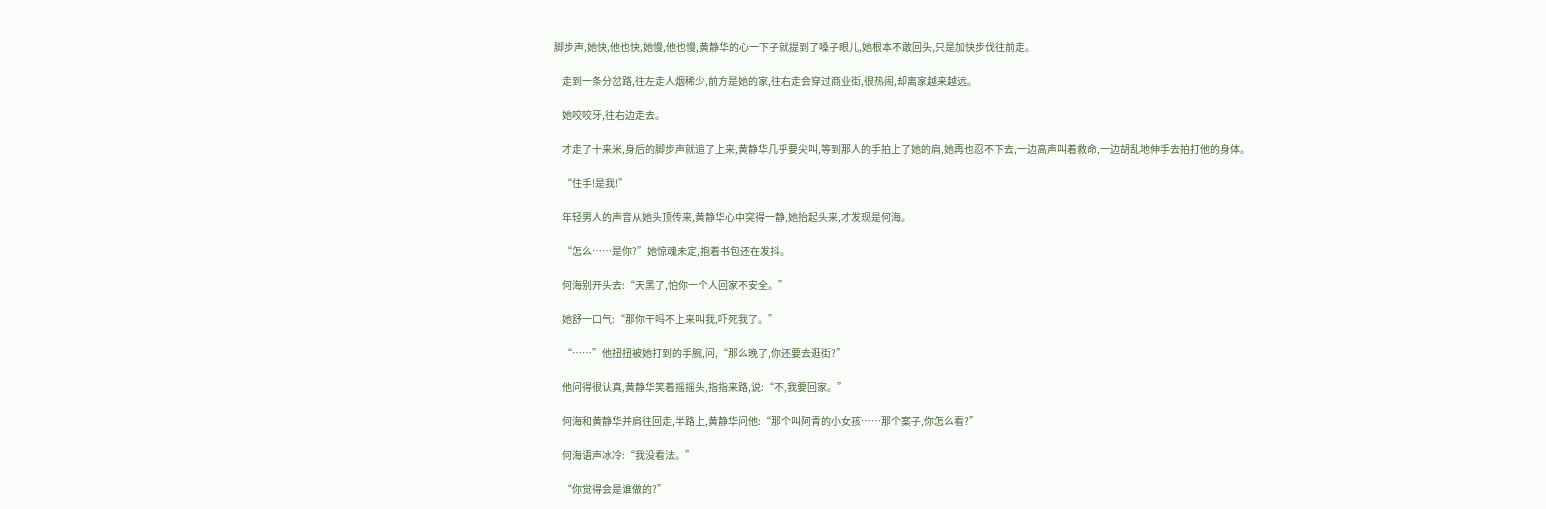脚步声,她快,他也快,她慢,他也慢,黄静华的心一下子就提到了嗓子眼儿,她根本不敢回头,只是加快步伐往前走。

    走到一条分岔路,往左走人烟稀少,前方是她的家,往右走会穿过商业街,很热闹,却离家越来越远。

    她咬咬牙,往右边走去。

    才走了十来米,身后的脚步声就追了上来,黄静华几乎要尖叫,等到那人的手拍上了她的肩,她再也忍不下去,一边高声叫着救命,一边胡乱地伸手去拍打他的身体。

    “住手!是我!”

    年轻男人的声音从她头顶传来,黄静华心中突得一静,她抬起头来,才发现是何海。

    “怎么……是你?”她惊魂未定,抱着书包还在发抖。

    何海别开头去:“天黑了,怕你一个人回家不安全。”

    她舒一口气:“那你干吗不上来叫我,吓死我了。”

    “……”他扭扭被她打到的手腕,问,“那么晚了,你还要去逛街?”

    他问得很认真,黄静华笑着摇摇头,指指来路,说:“不,我要回家。”

    何海和黄静华并肩往回走,半路上,黄静华问他:“那个叫阿青的小女孩……那个案子,你怎么看?”

    何海语声冰冷:“我没看法。”

    “你觉得会是谁做的?”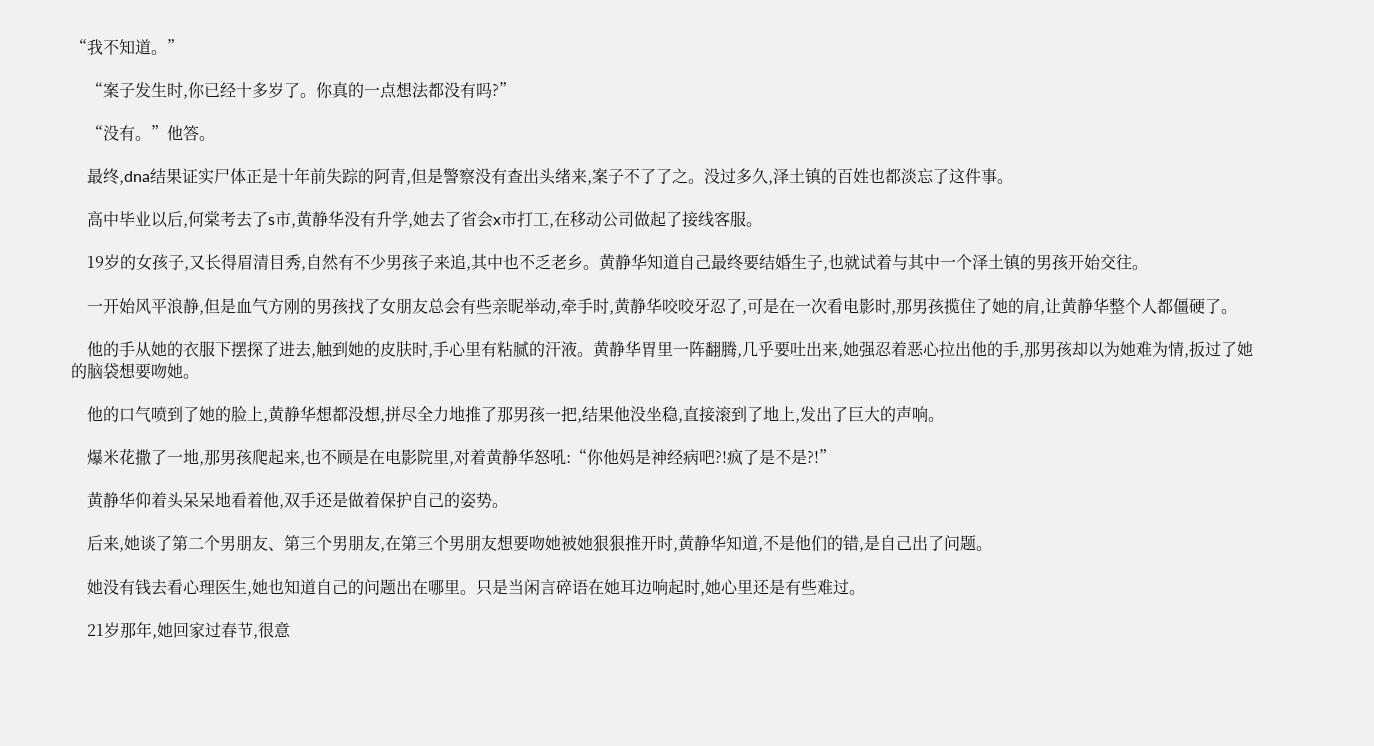“我不知道。”

    “案子发生时,你已经十多岁了。你真的一点想法都没有吗?”

    “没有。”他答。

    最终,dna结果证实尸体正是十年前失踪的阿青,但是警察没有查出头绪来,案子不了了之。没过多久,泽土镇的百姓也都淡忘了这件事。

    高中毕业以后,何棠考去了s市,黄静华没有升学,她去了省会x市打工,在移动公司做起了接线客服。

    19岁的女孩子,又长得眉清目秀,自然有不少男孩子来追,其中也不乏老乡。黄静华知道自己最终要结婚生子,也就试着与其中一个泽土镇的男孩开始交往。

    一开始风平浪静,但是血气方刚的男孩找了女朋友总会有些亲昵举动,牵手时,黄静华咬咬牙忍了,可是在一次看电影时,那男孩揽住了她的肩,让黄静华整个人都僵硬了。

    他的手从她的衣服下摆探了进去,触到她的皮肤时,手心里有粘腻的汗液。黄静华胃里一阵翻腾,几乎要吐出来,她强忍着恶心拉出他的手,那男孩却以为她难为情,扳过了她的脑袋想要吻她。

    他的口气喷到了她的脸上,黄静华想都没想,拼尽全力地推了那男孩一把,结果他没坐稳,直接滚到了地上,发出了巨大的声响。

    爆米花撒了一地,那男孩爬起来,也不顾是在电影院里,对着黄静华怒吼:“你他妈是神经病吧?!疯了是不是?!”

    黄静华仰着头呆呆地看着他,双手还是做着保护自己的姿势。

    后来,她谈了第二个男朋友、第三个男朋友,在第三个男朋友想要吻她被她狠狠推开时,黄静华知道,不是他们的错,是自己出了问题。

    她没有钱去看心理医生,她也知道自己的问题出在哪里。只是当闲言碎语在她耳边响起时,她心里还是有些难过。

    21岁那年,她回家过春节,很意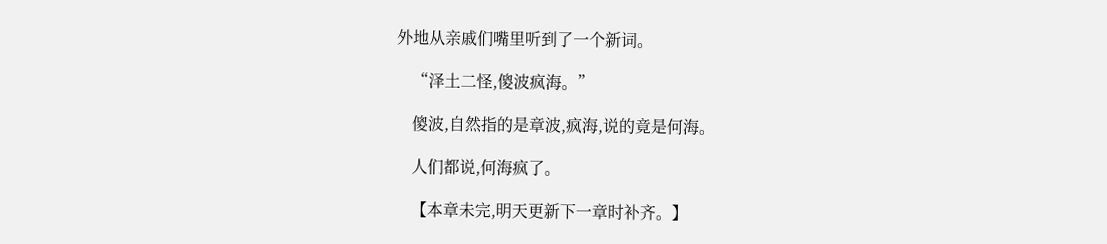外地从亲戚们嘴里听到了一个新词。

    “泽土二怪,傻波疯海。”

    傻波,自然指的是章波,疯海,说的竟是何海。

    人们都说,何海疯了。

    【本章未完,明天更新下一章时补齐。】